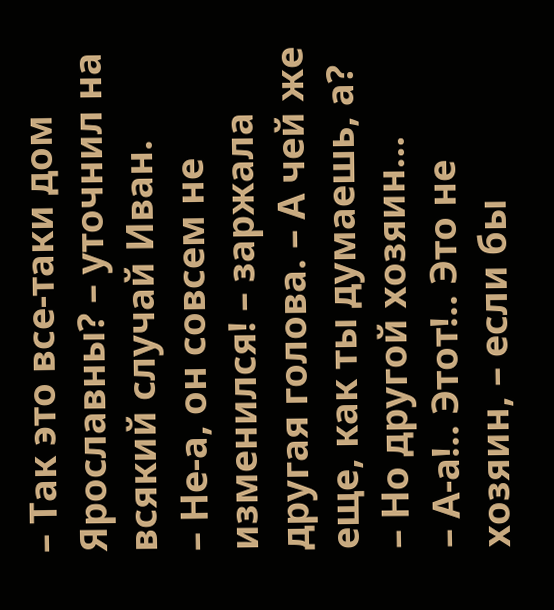– Так это все-таки дом Ярославны? – уточнил на всякий случай Иван.
– Не-а, он совсем не изменился! – заржала другая голова. – А чей же еще, как ты думаешь, а?
– Но другой хозяин…
– А-а!.. Этот!.. Это не хозяин, – если бы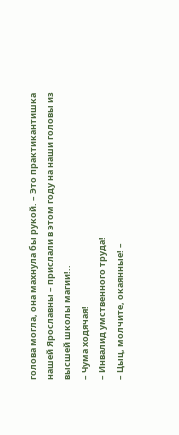голова могла, она махнула бы рукой. – Это практикантишка нашей Ярославны – прислали в этом году на наши головы из высшей школы магии!..
– Чума ходячая!
– Инвалид умственного труда!
– Цыц, молчите, окаянные! –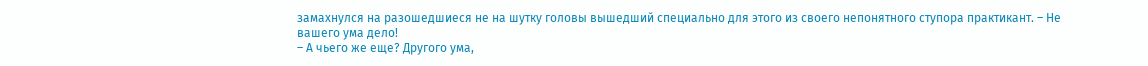замахнулся на разошедшиеся не на шутку головы вышедший специально для этого из своего непонятного ступора практикант. – Не вашего ума дело!
– А чьего же еще? Другого ума,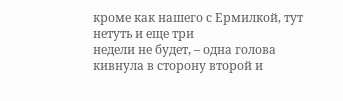кроме как нашего с Ермилкой, тут нетуть и еще три
недели не будет, – одна голова кивнула в сторону второй и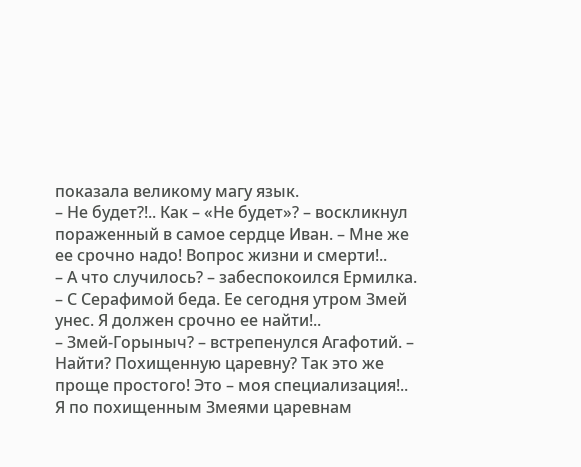показала великому магу язык.
– Не будет?!.. Как – «Не будет»? – воскликнул пораженный в самое сердце Иван. – Мне же ее срочно надо! Вопрос жизни и смерти!..
– А что случилось? – забеспокоился Ермилка.
– С Серафимой беда. Ее сегодня утром Змей унес. Я должен срочно ее найти!..
– Змей-Горыныч? – встрепенулся Агафотий. – Найти? Похищенную царевну? Так это же проще простого! Это – моя специализация!.. Я по похищенным Змеями царевнам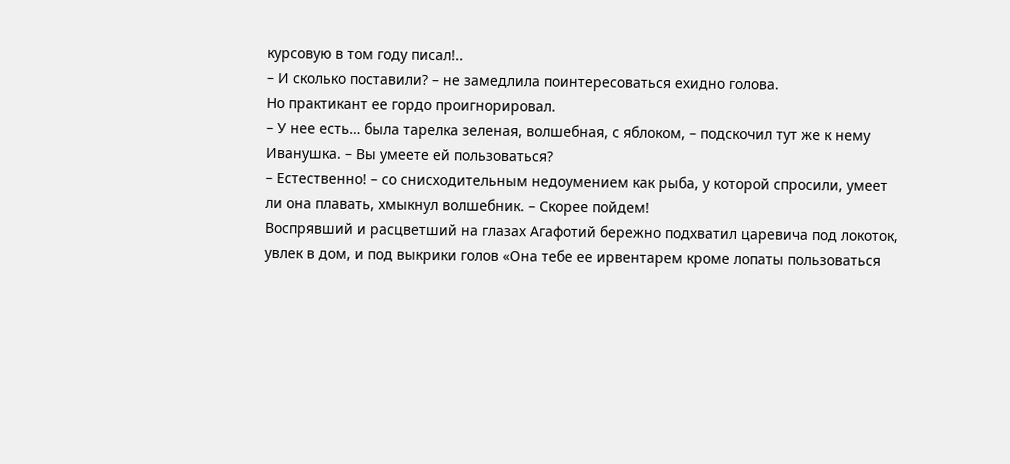курсовую в том году писал!..
– И сколько поставили? – не замедлила поинтересоваться ехидно голова.
Но практикант ее гордо проигнорировал.
– У нее есть… была тарелка зеленая, волшебная, с яблоком, – подскочил тут же к нему Иванушка. – Вы умеете ей пользоваться?
– Естественно! – со снисходительным недоумением как рыба, у которой спросили, умеет ли она плавать, хмыкнул волшебник. – Скорее пойдем!
Воспрявший и расцветший на глазах Агафотий бережно подхватил царевича под локоток, увлек в дом, и под выкрики голов «Она тебе ее ирвентарем кроме лопаты пользоваться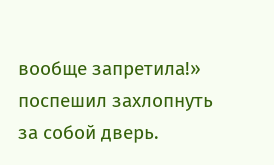вообще запретила!» поспешил захлопнуть за собой дверь.